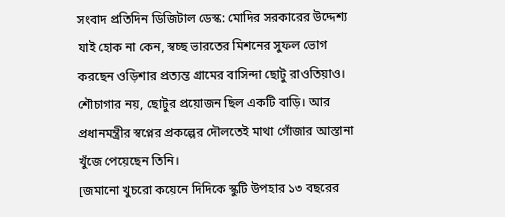সংবাদ প্রতিদিন ডিজিটাল ডেস্ক: মোদির সরকারের উদ্দেশ্য যাই হোক না কেন, স্বচ্ছ ভারতের মিশনের সুফল ভোগ করছেন ওড়িশার প্রত্যন্ত গ্রামের বাসিন্দা ছোটু রাওতিয়াও। শৌচাগার নয়, ছোটুর প্রয়োজন ছিল একটি বাড়ি। আর প্রধানমন্ত্রীর স্বপ্নের প্রকল্পের দৌলতেই মাথা গোঁজার আস্তানা খুঁজে পেয়েছেন তিনি।
[জমানো খুচরো কয়েনে দিদিকে স্কুটি উপহার ১৩ বছরের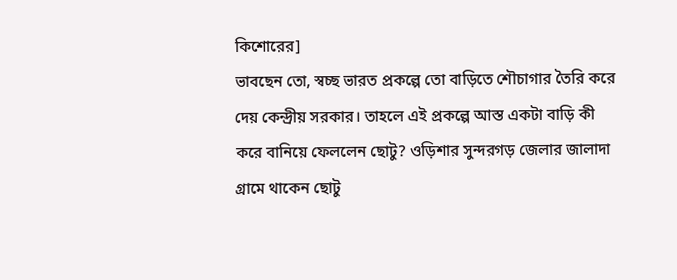কিশোরের]
ভাবছেন তো, স্বচ্ছ ভারত প্রকল্পে তো বাড়িতে শৌচাগার তৈরি করে দেয় কেন্দ্রীয় সরকার। তাহলে এই প্রকল্পে আস্ত একটা বাড়ি কী করে বানিয়ে ফেললেন ছোটু? ওড়িশার সুন্দরগড় জেলার জালাদা গ্রামে থাকেন ছোটু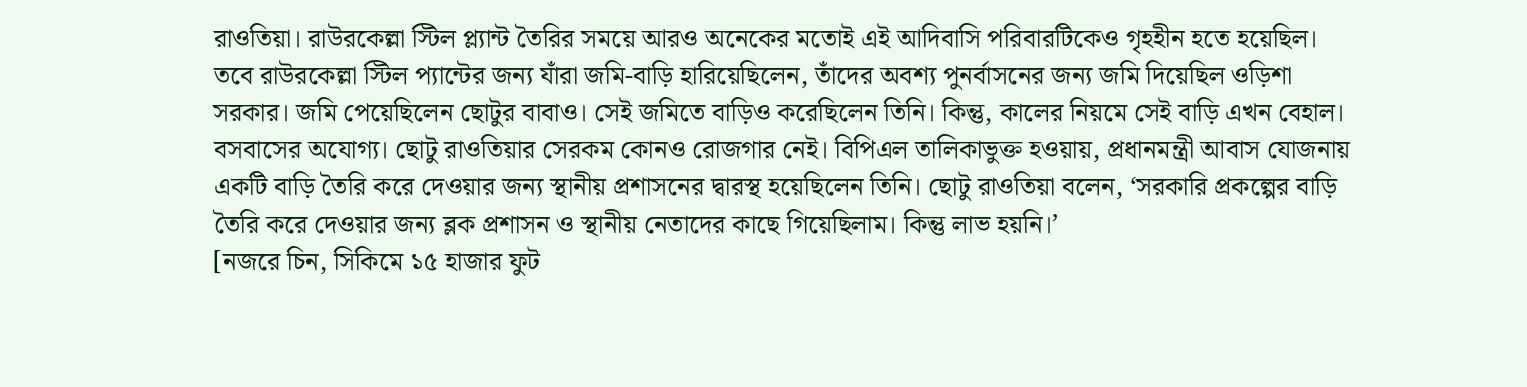রাওতিয়া। রাউরকেল্লা স্টিল প্ল্যান্ট তৈরির সময়ে আরও অনেকের মতোই এই আদিবাসি পরিবারটিকেও গৃহহীন হতে হয়েছিল। তবে রাউরকেল্লা স্টিল প্যান্টের জন্য যাঁরা জমি-বাড়ি হারিয়েছিলেন, তাঁদের অবশ্য পুনর্বাসনের জন্য জমি দিয়েছিল ওড়িশা সরকার। জমি পেয়েছিলেন ছোটুর বাবাও। সেই জমিতে বাড়িও করেছিলেন তিনি। কিন্তু, কালের নিয়মে সেই বাড়ি এখন বেহাল। বসবাসের অযোগ্য। ছোটু রাওতিয়ার সেরকম কোনও রোজগার নেই। বিপিএল তালিকাভুক্ত হওয়ায়, প্রধানমন্ত্রী আবাস যোজনায় একটি বাড়ি তৈরি করে দেওয়ার জন্য স্থানীয় প্রশাসনের দ্বারস্থ হয়েছিলেন তিনি। ছোটু রাওতিয়া বলেন, ‘সরকারি প্রকল্পের বাড়ি তৈরি করে দেওয়ার জন্য ব্লক প্রশাসন ও স্থানীয় নেতাদের কাছে গিয়েছিলাম। কিন্তু লাভ হয়নি।’
[নজরে চিন, সিকিমে ১৫ হাজার ফুট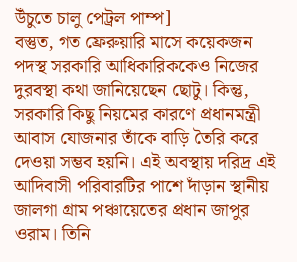উঁচুতে চালু পেট্রল পাম্প]
বস্তুত, গত ফ্রেরুয়ারি মাসে কয়েকজন পদস্থ সরকারি আধিকারিককেও নিজের দুরবস্থা কথা জানিয়েছেন ছোটু। কিন্তু, সরকারি কিছু নিয়মের কারণে প্রধানমন্ত্রী আবাস যোজনার তাঁকে বাড়ি তৈরি করে দেওয়া সম্ভব হয়নি। এই অবস্থায় দরিদ্র এই আদিবাসী পরিবারটির পাশে দাঁড়ান স্থানীয় জালগা গ্রাম পঞ্চায়েতের প্রধান জাপুর ওরাম। তিনি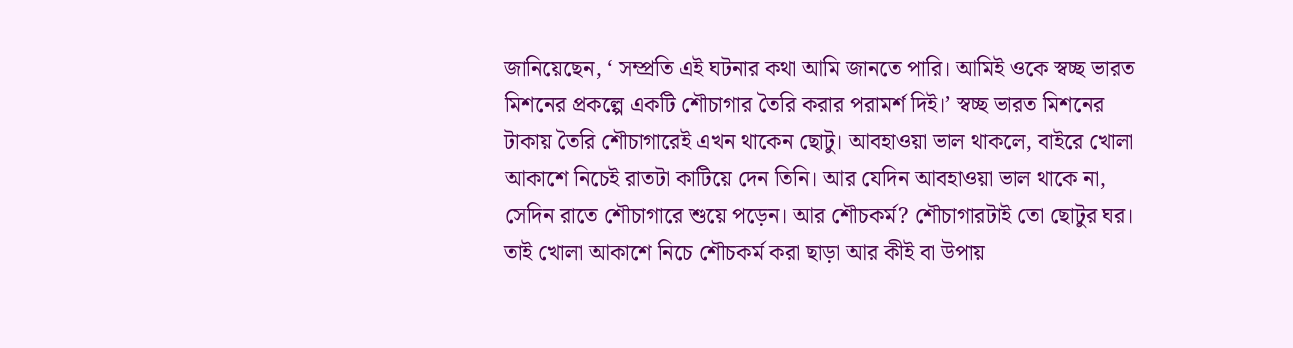জানিয়েছেন, ‘ সম্প্রতি এই ঘটনার কথা আমি জানতে পারি। আমিই ওকে স্বচ্ছ ভারত মিশনের প্রকল্পে একটি শৌচাগার তৈরি করার পরামর্শ দিই।’ স্বচ্ছ ভারত মিশনের টাকায় তৈরি শৌচাগারেই এখন থাকেন ছোটু। আবহাওয়া ভাল থাকলে, বাইরে খোলা আকাশে নিচেই রাতটা কাটিয়ে দেন তিনি। আর যেদিন আবহাওয়া ভাল থাকে না, সেদিন রাতে শৌচাগারে শুয়ে পড়েন। আর শৌচকর্ম? শৌচাগারটাই তো ছোটুর ঘর। তাই খোলা আকাশে নিচে শৌচকর্ম করা ছাড়া আর কীই বা উপায়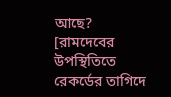আছে?
[রামদেবের উপস্থিতিতে রেকর্ডের তাগিদে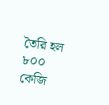তৈরি হল ৮০০ কেজি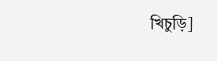খিচুড়ি]